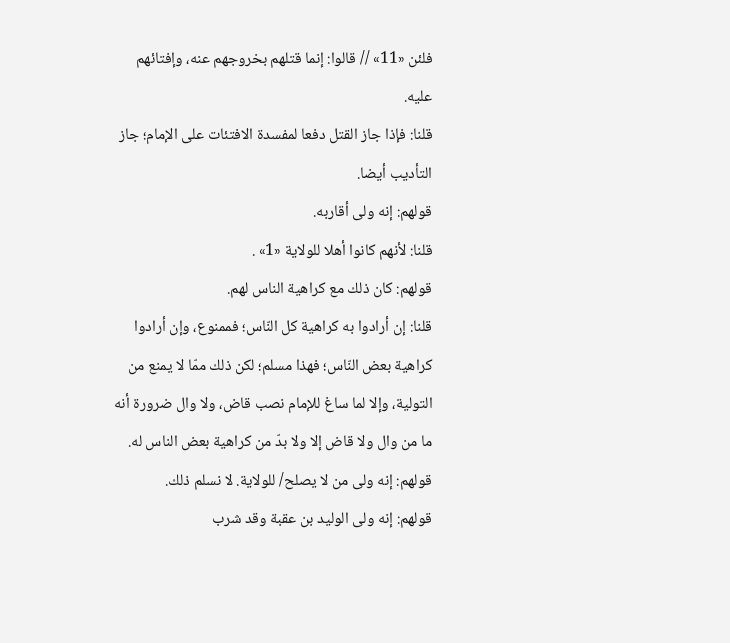فلئن «11» // قالوا: إنما قتلهم بخروجهم عنه، وإفتائهم عليه.
قلنا: فإذا جاز القتل دفعا لمفسدة الافتئات على الإمام؛ جاز التأديب أيضا.
قولهم: إنه ولى أقاربه.
قلنا: لأنهم كانوا أهلا للولاية «1» .
قولهم: كان ذلك مع كراهية الناس لهم.
قلنا: إن أرادوا به كراهية كل النّاس؛ فممنوع، وإن أرادوا كراهية بعض النّاس؛ فهذا مسلم؛ لكن ذلك ممّا لا يمنع من التولية، وإلا لما ساغ للإمام نصب قاض، ولا وال ضرورة أنه ما من وال ولا قاض إلا ولا بدّ من كراهية بعض الناس له.
قولهم: إنه ولى من لا يصلح/ للولاية. لا نسلم ذلك.
قولهم: إنه ولى الوليد بن عقبة وقد شرب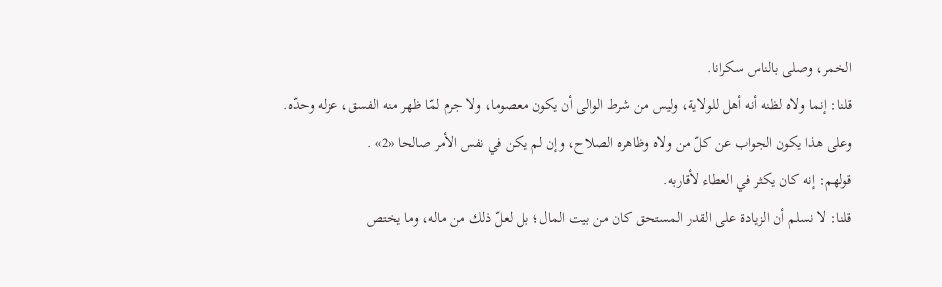الخمر، وصلى بالناس سكرانا.
قلنا: إنما ولاه لظنه أنه أهل للولاية، وليس من شرط الوالى أن يكون معصوما، ولا جرم لمّا ظهر منه الفسق، عزله وحدّه.
وعلى هذا يكون الجواب عن كلّ من ولاه وظاهره الصلاح، وإن لم يكن في نفس الأمر صالحا «2» .
قولهم: إنه كان يكثر في العطاء لأقاربه.
قلنا: لا نسلم أن الزيادة على القدر المستحق كان من بيت المال؛ بل لعلّ ذلك من ماله، وما يختص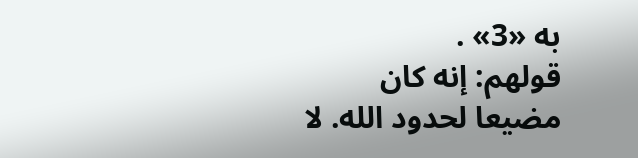به «3» .
قولهم: إنه كان مضيعا لحدود الله. لا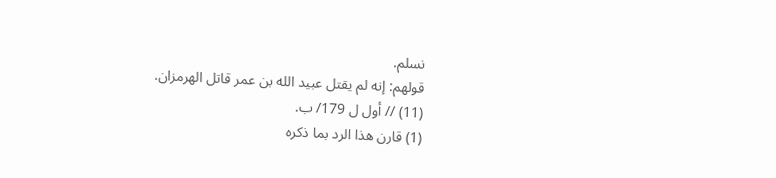نسلم.
قولهم: إنه لم يقتل عبيد الله بن عمر قاتل الهرمزان.
(11) // أول ل 179/ ب.
(1) قارن هذا الرد بما ذكره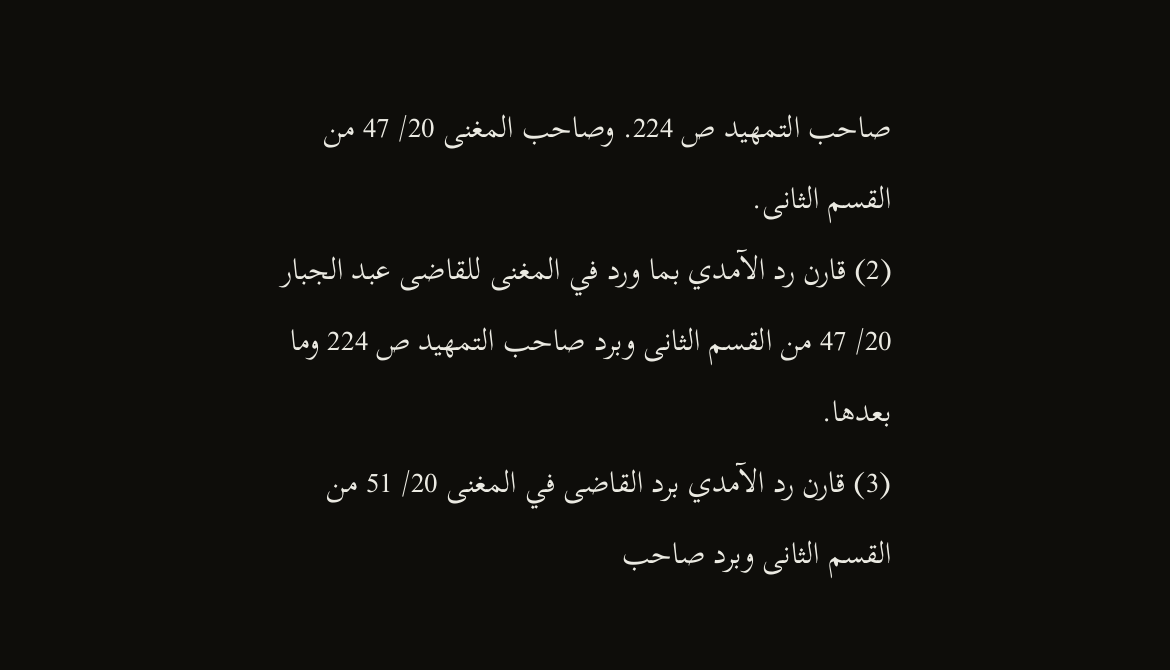صاحب التمهيد ص 224. وصاحب المغنى 20/ 47 من القسم الثانى.
(2) قارن رد الآمدي بما ورد في المغنى للقاضى عبد الجبار 20/ 47 من القسم الثانى وبرد صاحب التمهيد ص 224 وما بعدها.
(3) قارن رد الآمدي برد القاضى في المغنى 20/ 51 من القسم الثانى وبرد صاحب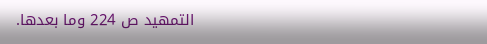التمهيد ص 224 وما بعدها.